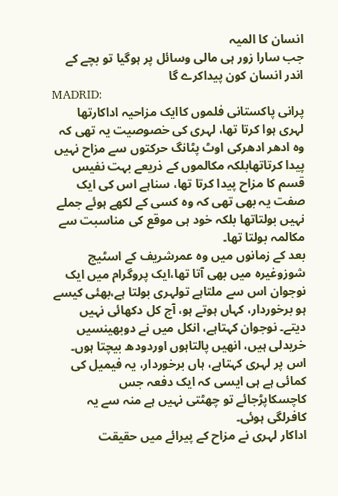انسان کا المیہ
جب سارا زور ہی مالی وسائل پر ہوگیا تو بچے کے اندر انسان کون پیداکرے گا
MADRID:
پرانی پاکستانی فلموں کاایک مزاحیہ اداکارتھا لہری ہوا کرتا تھا، لہری کی خصوصیت یہ تھی کہ وہ ادھر ادھرکی اوٹ پٹانگ حرکتوں سے مزاح نہیں پیدا کرتاتھابلکہ مکالموں کے ذریعے بہت نفیس قسم کا مزاح پیدا کرتا تھا، سناہے اس کی ایک صفت یہ بھی تھی کہ وہ کسی کے لکھے ہوئے جملے نہیں بولتاتھا بلکہ خود ہی موقع کی مناسبت سے مکالمہ بولتا تھا۔
بعد کے زمانوں میں وہ عمرشریف کے اسٹیج شوزوغیرہ میں بھی آتا تھا،ایک پروگرام میں ایک نوجوان اس سے ملتاہے تولہری بولتا ہے،بھئی کیسے ہو برخوردار، کہاں ہوتے ہو، آج کل دکھائی نہیں دیتے۔ نوجوان کہتاہے، انکل میں نے دوبھینسیں خریدلی ہیں، انھیں پالتاہوں اوردودھ بیچتا ہوں۔ اس پر لہری کہتاہے، ہاں برخوردار، یہ فیمیل کی کمائی ہے ہی ایسی کہ ایک دفعہ جس کاچسکاپڑجائے تو چھٹتی نہیں ہے منہ سے یہ کافرلگی ہوئی۔
اداکار لہری نے مزاح کے پیرائے میں حقیقت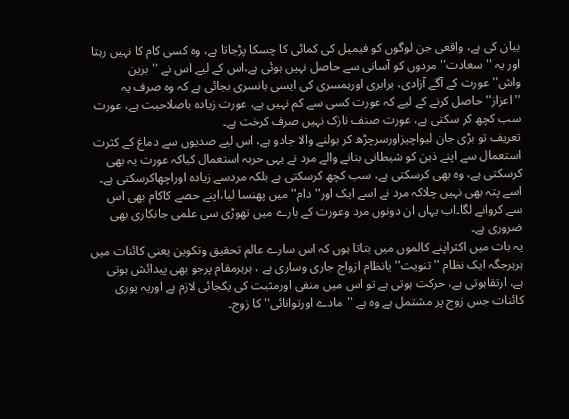بیان کی ہے، واقعی جن لوگوں کو فیمیل کی کمائی کا چسکا پڑجاتا ہے، وہ کسی کام کا نہیں رہتا اور یہ ''سعادت'' مردوں کو آسانی سے حاصل نہیں ہوئی ہے،اس کے لیے اس نے ''برین واش''عورت کے آگے آزادی، برابری اورہمسری کی ایسی بانسری بجائی ہے کہ وہ صرف یہ ''اعزاز'' حاصل کرنے کے لیے کہ عورت کسی سے کم نہیں ہے، عورت زیادہ باصلاحیت ہے، عورت سب کچھ کر سکتی ہے، عورت صنف نازک نہیں صرف کرخت ہے۔
تعریف تو بڑی جان لیواچیزاورسرچڑھ کر بولنے والا جادو ہے، اس لیے صدیوں سے دماغ کے کثرت استعمال سے اپنے ذہن کو شیطانی بنانے والے مرد نے یہی حربہ استعمال کیاکہ عورت یہ بھی کرسکتی ہے، وہ بھی کرسکتی ہے، سب کچھ کرسکتی ہے بلکہ مردسے زیادہ اوراچھاکرسکتی ہے۔
اسے پتہ بھی نہیں چلاکہ مرد نے اسے ایک اور''دام'' میں پھنسا لیا،اپنے حصے کاکام بھی اس سے کروانے لگا۔اب یہاں ان دونوں مرد وعورت کے بارے میں تھوڑی سی علمی جانکاری بھی ضروری ہے۔
یہ بات میں اکثراپنے کالموں میں بتاتا ہوں کہ اس سارے عالم تحقیق وتکوین یعنی کائنات میں ہرہرجگہ ایک نظام ''تنویت'' یانظام ازواج جاری وساری ہے ، ہرہرمقام پرجو بھی پیدائش ہوتی ہے، ارتقاہوتی ہے، حرکت ہوتی ہے تو اس میں منفی اورمثبت کی یکجائی لازم ہے اوریہ پوری کائنات جس زوج پر مشتمل ہے وہ ہے ''مادے اورتوانائی'' کا زوج۔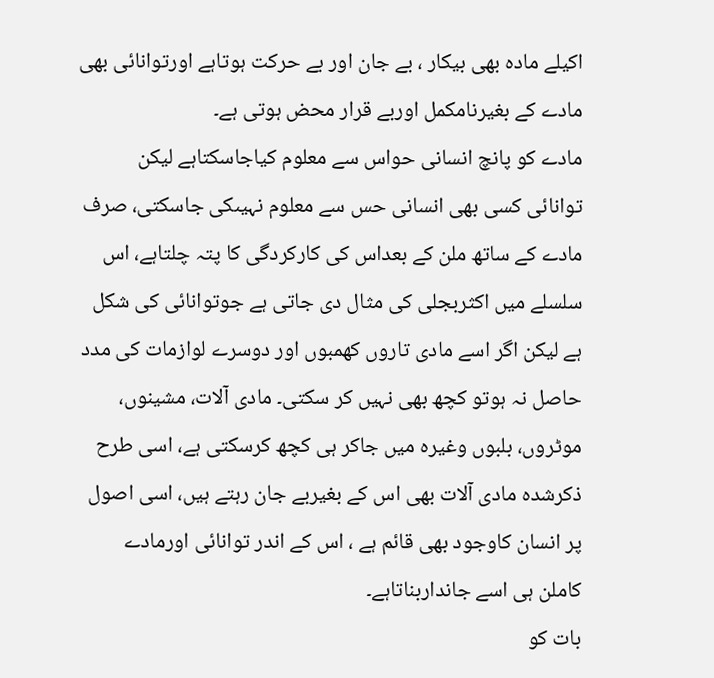اکیلے مادہ بھی بیکار ، بے جان اور بے حرکت ہوتاہے اورتوانائی بھی مادے کے بغیرنامکمل اوربے قرار محض ہوتی ہے۔
مادے کو پانچ انسانی حواس سے معلوم کیاجاسکتاہے لیکن توانائی کسی بھی انسانی حس سے معلوم نہیںکی جاسکتی، صرف مادے کے ساتھ ملن کے بعداس کی کارکردگی کا پتہ چلتاہے، اس سلسلے میں اکثربجلی کی مثال دی جاتی ہے جوتوانائی کی شکل ہے لیکن اگر اسے مادی تاروں کھمبوں اور دوسرے لوازمات کی مدد حاصل نہ ہوتو کچھ بھی نہیں کر سکتی۔ مادی آلات، مشینوں، موٹروں، بلبوں وغیرہ میں جاکر ہی کچھ کرسکتی ہے، اسی طرح ذکرشدہ مادی آلات بھی اس کے بغیربے جان رہتے ہیں، اسی اصول پر انسان کاوجود بھی قائم ہے ، اس کے اندر توانائی اورمادے کاملن ہی اسے جانداربناتاہے۔
بات کو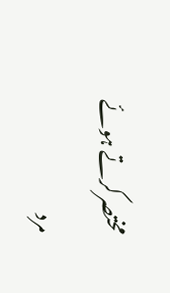مختصرکرتے ہوئے مرد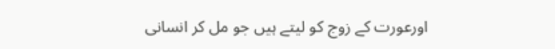اورعورت کے زوج کو لیتے ہیں جو مل کر انسانی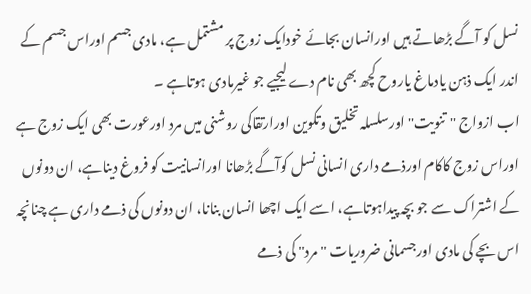نسل کو آگے بڑھاتے ہیں اورانسان بجائے خودایک زوج پر مشتمل ہے، مادی جسم اوراس جسم کے اندر ایک ذہن یادماغ یاروح کچھ بھی نام دے لیجیے جو غیرمادی ہوتاہے ۔
اب ازواج ''تنویت'' اورسلسلہ تخلیق وتکوین اورارتقاکی روشنی میں مرد اورعورت بھی ایک زوج ہے اوراس زوج کاکام اورذمے داری انسانی نسل کوآگے بڑھانا اورانسانیت کو فروغ دیناہے، ان دونوں کے اشتراک سے جو بچہ پیداہوتاہے، اسے ایک اچھا انسان بنانا، ان دونوں کی ذمے داری ہے چنانچہ اس بچے کی مادی اورجسمانی ضروریات ''مرد'' کی ذمے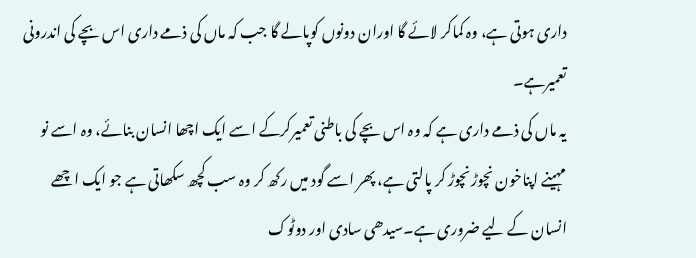داری ہوتی ہے، وہ کماکر لائے گا اوران دونوں کوپالے گا جب کہ ماں کی ذمے داری اس بچے کی اندرونی تعمیرہے۔
یہ ماں کی ذمے داری ہے کہ وہ اس بچے کی باطنی تعمیرکرکے اسے ایک اچھا انسان بنائے، وہ اسے نو مہینے اپناخون نچوڑ نچوڑ کر پالتی ہے، پھر اسے گود میں رکھ کر وہ سب کچھ سکھاتی ہے جو ایک اچھے انسان کے لیے ضروری ہے۔سیدھی سادی اور دوٹوک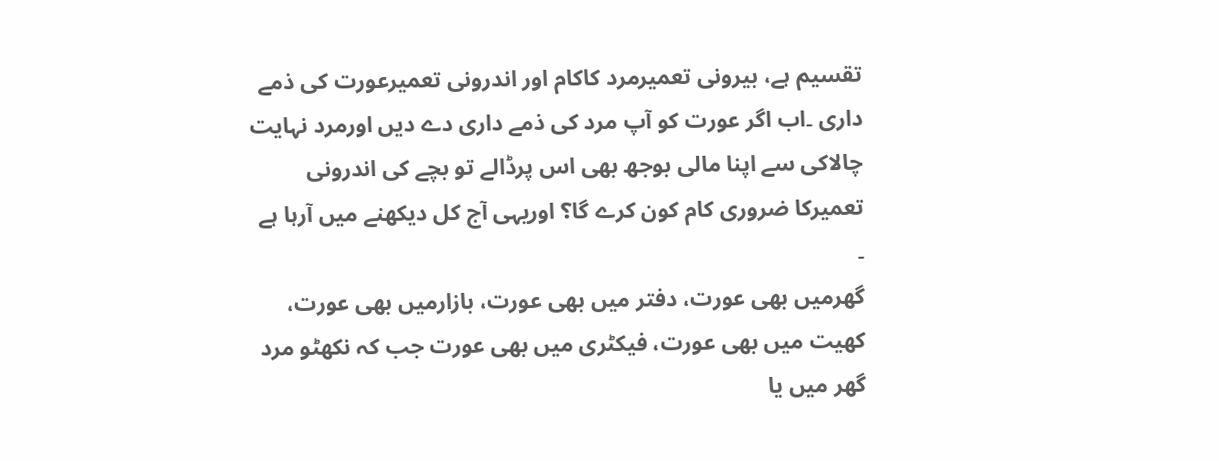تقسیم ہے، بیرونی تعمیرمرد کاکام اور اندرونی تعمیرعورت کی ذمے داری ۔اب اگر عورت کو آپ مرد کی ذمے داری دے دیں اورمرد نہایت چالاکی سے اپنا مالی بوجھ بھی اس پرڈالے تو بچے کی اندرونی تعمیرکا ضروری کام کون کرے گا؟ اوریہی آج کل دیکھنے میں آرہا ہے ۔
گھرمیں بھی عورت، دفتر میں بھی عورت، بازارمیں بھی عورت، کھیت میں بھی عورت، فیکٹری میں بھی عورت جب کہ نکھٹو مرد گھر میں یا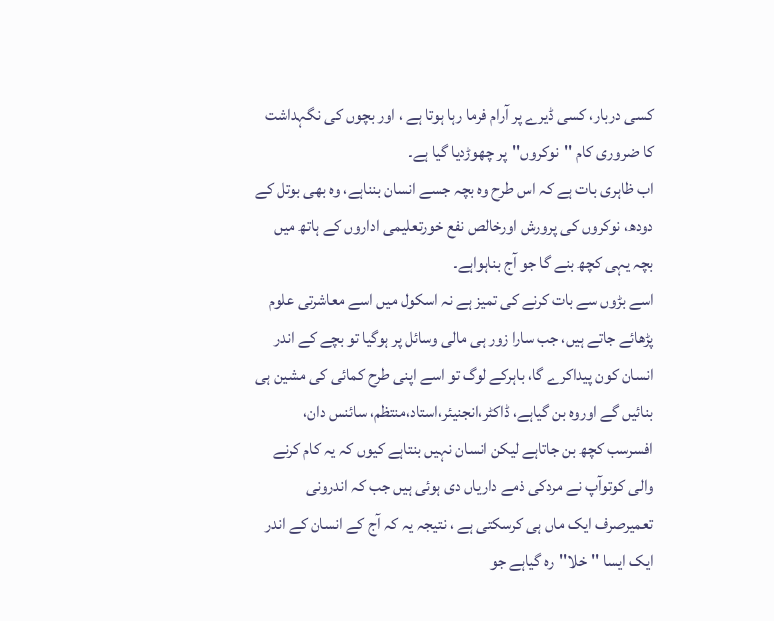کسی دربار، کسی ڈیرے پر آرام فرما رہا ہوتا ہے ، اور بچوں کی نگہداشت کا ضروری کام ''نوکروں''پر چھوڑدیا گیا ہے۔
اب ظاہری بات ہے کہ اس طرح وہ بچہ جسے انسان بنناہے، وہ بھی بوتل کے دودھ، نوکروں کی پرورش اورخالص نفع خورتعلیمی اداروں کے ہاتھ میں بچہ یہی کچھ بنے گا جو آج بناہواہے۔
اسے بڑوں سے بات کرنے کی تمیز ہے نہ اسکول میں اسے معاشرتی علوم پڑھائے جاتے ہیں، جب سارا زور ہی مالی وسائل پر ہوگیا تو بچے کے اندر انسان کون پیداکرے گا، باہرکے لوگ تو اسے اپنی طرح کمائی کی مشین ہی بنائیں گے اوروہ بن گیاہے، ڈاکٹر،انجنیئر،استاد،منتظم، سائنس دان، افسرسب کچھ بن جاتاہے لیکن انسان نہیں بنتاہے کیوں کہ یہ کام کرنے والی کوتوآپ نے مردکی ذمے داریاں دی ہوئی ہیں جب کہ اندرونی تعمیرصرف ایک ماں ہی کرسکتی ہے ، نتیجہ یہ کہ آج کے انسان کے اندر ایک ایسا ''خلا''رہ گیاہے جو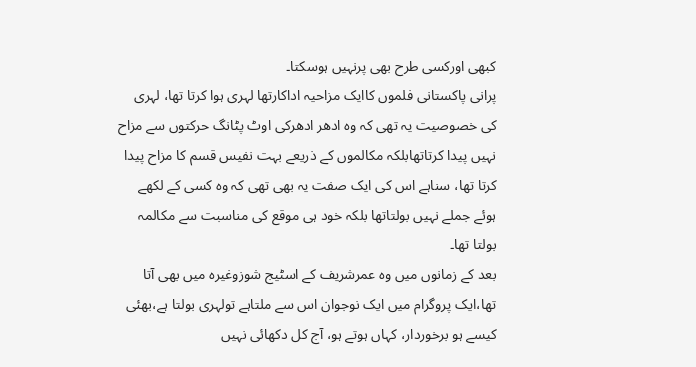کبھی اورکسی طرح بھی پرنہیں ہوسکتا۔
پرانی پاکستانی فلموں کاایک مزاحیہ اداکارتھا لہری ہوا کرتا تھا، لہری کی خصوصیت یہ تھی کہ وہ ادھر ادھرکی اوٹ پٹانگ حرکتوں سے مزاح نہیں پیدا کرتاتھابلکہ مکالموں کے ذریعے بہت نفیس قسم کا مزاح پیدا کرتا تھا، سناہے اس کی ایک صفت یہ بھی تھی کہ وہ کسی کے لکھے ہوئے جملے نہیں بولتاتھا بلکہ خود ہی موقع کی مناسبت سے مکالمہ بولتا تھا۔
بعد کے زمانوں میں وہ عمرشریف کے اسٹیج شوزوغیرہ میں بھی آتا تھا،ایک پروگرام میں ایک نوجوان اس سے ملتاہے تولہری بولتا ہے،بھئی کیسے ہو برخوردار، کہاں ہوتے ہو، آج کل دکھائی نہیں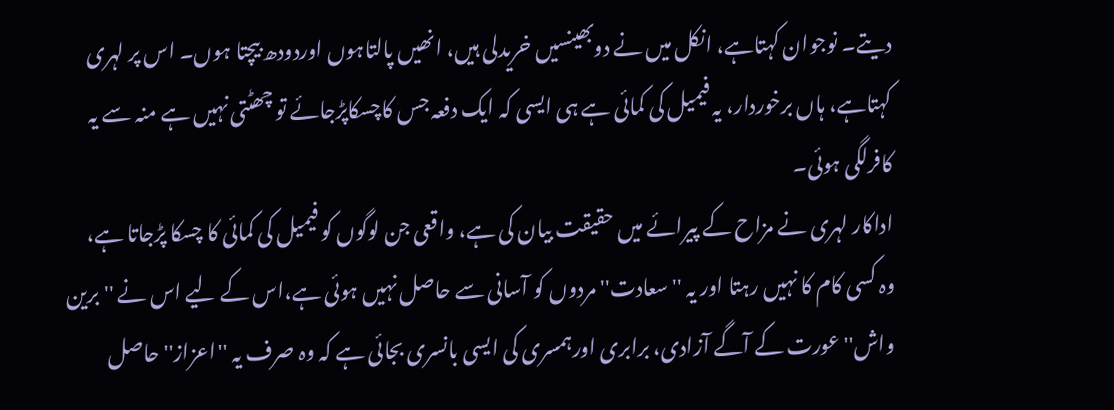دیتے۔ نوجوان کہتاہے، انکل میں نے دوبھینسیں خریدلی ہیں، انھیں پالتاہوں اوردودھ بیچتا ہوں۔ اس پر لہری کہتاہے، ہاں برخوردار، یہ فیمیل کی کمائی ہے ہی ایسی کہ ایک دفعہ جس کاچسکاپڑجائے تو چھٹتی نہیں ہے منہ سے یہ کافرلگی ہوئی۔
اداکار لہری نے مزاح کے پیرائے میں حقیقت بیان کی ہے، واقعی جن لوگوں کو فیمیل کی کمائی کا چسکا پڑجاتا ہے، وہ کسی کام کا نہیں رہتا اور یہ ''سعادت'' مردوں کو آسانی سے حاصل نہیں ہوئی ہے،اس کے لیے اس نے ''برین واش''عورت کے آگے آزادی، برابری اورہمسری کی ایسی بانسری بجائی ہے کہ وہ صرف یہ ''اعزاز'' حاصل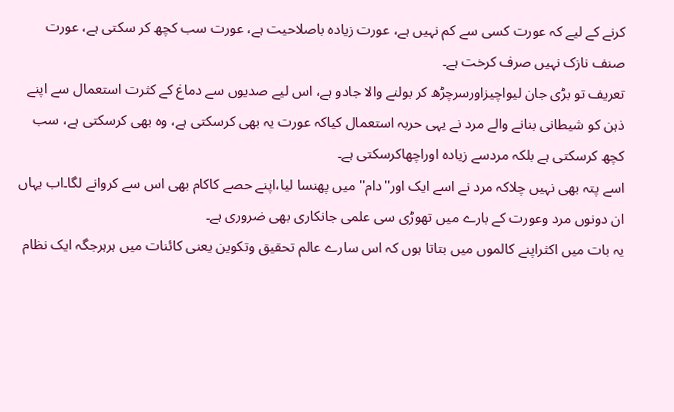کرنے کے لیے کہ عورت کسی سے کم نہیں ہے، عورت زیادہ باصلاحیت ہے، عورت سب کچھ کر سکتی ہے، عورت صنف نازک نہیں صرف کرخت ہے۔
تعریف تو بڑی جان لیواچیزاورسرچڑھ کر بولنے والا جادو ہے، اس لیے صدیوں سے دماغ کے کثرت استعمال سے اپنے ذہن کو شیطانی بنانے والے مرد نے یہی حربہ استعمال کیاکہ عورت یہ بھی کرسکتی ہے، وہ بھی کرسکتی ہے، سب کچھ کرسکتی ہے بلکہ مردسے زیادہ اوراچھاکرسکتی ہے۔
اسے پتہ بھی نہیں چلاکہ مرد نے اسے ایک اور''دام'' میں پھنسا لیا،اپنے حصے کاکام بھی اس سے کروانے لگا۔اب یہاں ان دونوں مرد وعورت کے بارے میں تھوڑی سی علمی جانکاری بھی ضروری ہے۔
یہ بات میں اکثراپنے کالموں میں بتاتا ہوں کہ اس سارے عالم تحقیق وتکوین یعنی کائنات میں ہرہرجگہ ایک نظام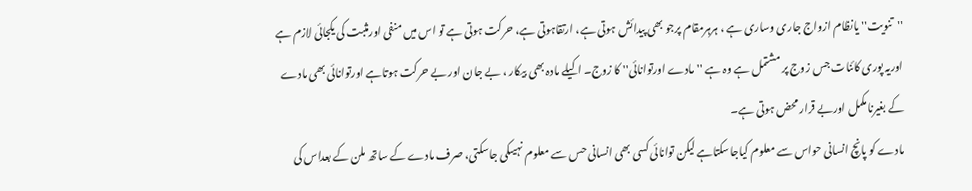''تنویت'' یانظام ازواج جاری وساری ہے ، ہرہرمقام پرجو بھی پیدائش ہوتی ہے، ارتقاہوتی ہے، حرکت ہوتی ہے تو اس میں منفی اورمثبت کی یکجائی لازم ہے اوریہ پوری کائنات جس زوج پر مشتمل ہے وہ ہے ''مادے اورتوانائی'' کا زوج۔ اکیلے مادہ بھی بیکار ، بے جان اور بے حرکت ہوتاہے اورتوانائی بھی مادے کے بغیرنامکمل اوربے قرار محض ہوتی ہے۔
مادے کو پانچ انسانی حواس سے معلوم کیاجاسکتاہے لیکن توانائی کسی بھی انسانی حس سے معلوم نہیںکی جاسکتی، صرف مادے کے ساتھ ملن کے بعداس کی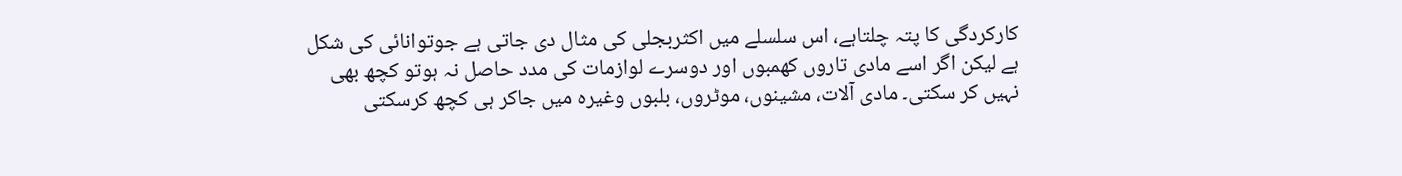کارکردگی کا پتہ چلتاہے، اس سلسلے میں اکثربجلی کی مثال دی جاتی ہے جوتوانائی کی شکل ہے لیکن اگر اسے مادی تاروں کھمبوں اور دوسرے لوازمات کی مدد حاصل نہ ہوتو کچھ بھی نہیں کر سکتی۔ مادی آلات، مشینوں، موٹروں، بلبوں وغیرہ میں جاکر ہی کچھ کرسکتی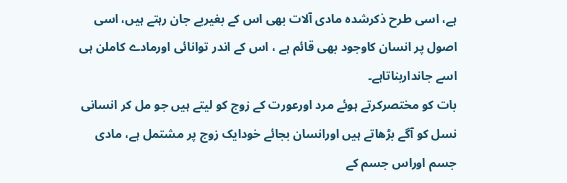ہے، اسی طرح ذکرشدہ مادی آلات بھی اس کے بغیربے جان رہتے ہیں، اسی اصول پر انسان کاوجود بھی قائم ہے ، اس کے اندر توانائی اورمادے کاملن ہی اسے جانداربناتاہے۔
بات کو مختصرکرتے ہوئے مرد اورعورت کے زوج کو لیتے ہیں جو مل کر انسانی نسل کو آگے بڑھاتے ہیں اورانسان بجائے خودایک زوج پر مشتمل ہے، مادی جسم اوراس جسم کے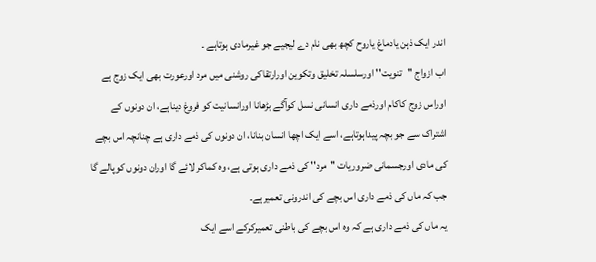اندر ایک ذہن یادماغ یاروح کچھ بھی نام دے لیجیے جو غیرمادی ہوتاہے ۔
اب ازواج ''تنویت'' اورسلسلہ تخلیق وتکوین اورارتقاکی روشنی میں مرد اورعورت بھی ایک زوج ہے اوراس زوج کاکام اورذمے داری انسانی نسل کوآگے بڑھانا اورانسانیت کو فروغ دیناہے، ان دونوں کے اشتراک سے جو بچہ پیداہوتاہے، اسے ایک اچھا انسان بنانا، ان دونوں کی ذمے داری ہے چنانچہ اس بچے کی مادی اورجسمانی ضروریات ''مرد'' کی ذمے داری ہوتی ہے، وہ کماکر لائے گا اوران دونوں کوپالے گا جب کہ ماں کی ذمے داری اس بچے کی اندرونی تعمیرہے۔
یہ ماں کی ذمے داری ہے کہ وہ اس بچے کی باطنی تعمیرکرکے اسے ایک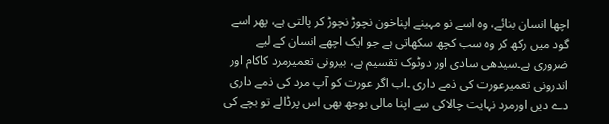اچھا انسان بنائے، وہ اسے نو مہینے اپناخون نچوڑ نچوڑ کر پالتی ہے، پھر اسے گود میں رکھ کر وہ سب کچھ سکھاتی ہے جو ایک اچھے انسان کے لیے ضروری ہے۔سیدھی سادی اور دوٹوک تقسیم ہے، بیرونی تعمیرمرد کاکام اور اندرونی تعمیرعورت کی ذمے داری ۔اب اگر عورت کو آپ مرد کی ذمے داری دے دیں اورمرد نہایت چالاکی سے اپنا مالی بوجھ بھی اس پرڈالے تو بچے کی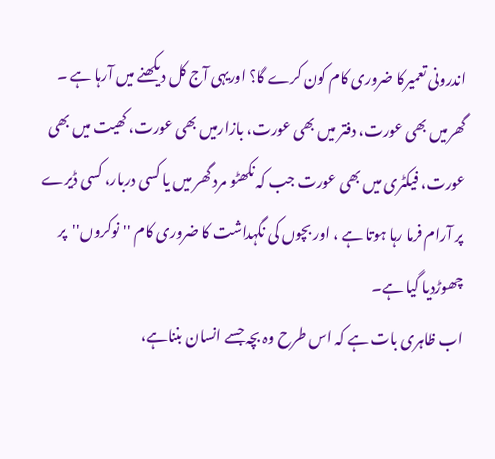اندرونی تعمیرکا ضروری کام کون کرے گا؟ اوریہی آج کل دیکھنے میں آرہا ہے ۔
گھرمیں بھی عورت، دفتر میں بھی عورت، بازارمیں بھی عورت، کھیت میں بھی عورت، فیکٹری میں بھی عورت جب کہ نکھٹو مرد گھر میں یا کسی دربار، کسی ڈیرے پر آرام فرما رہا ہوتا ہے ، اور بچوں کی نگہداشت کا ضروری کام ''نوکروں''پر چھوڑدیا گیا ہے۔
اب ظاہری بات ہے کہ اس طرح وہ بچہ جسے انسان بنناہے،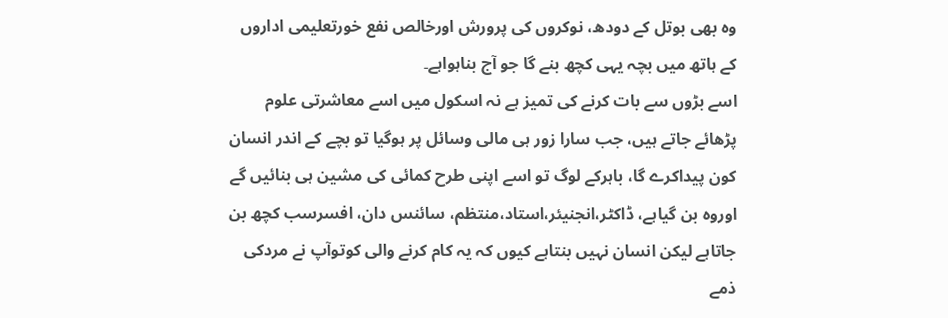وہ بھی بوتل کے دودھ، نوکروں کی پرورش اورخالص نفع خورتعلیمی اداروں کے ہاتھ میں بچہ یہی کچھ بنے گا جو آج بناہواہے۔
اسے بڑوں سے بات کرنے کی تمیز ہے نہ اسکول میں اسے معاشرتی علوم پڑھائے جاتے ہیں، جب سارا زور ہی مالی وسائل پر ہوگیا تو بچے کے اندر انسان کون پیداکرے گا، باہرکے لوگ تو اسے اپنی طرح کمائی کی مشین ہی بنائیں گے اوروہ بن گیاہے، ڈاکٹر،انجنیئر،استاد،منتظم، سائنس دان، افسرسب کچھ بن جاتاہے لیکن انسان نہیں بنتاہے کیوں کہ یہ کام کرنے والی کوتوآپ نے مردکی ذمے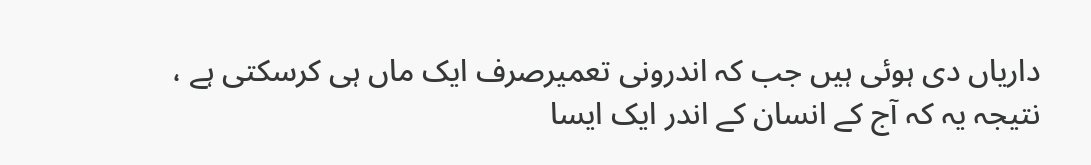داریاں دی ہوئی ہیں جب کہ اندرونی تعمیرصرف ایک ماں ہی کرسکتی ہے ، نتیجہ یہ کہ آج کے انسان کے اندر ایک ایسا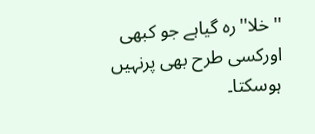''خلا''رہ گیاہے جو کبھی اورکسی طرح بھی پرنہیں ہوسکتا۔